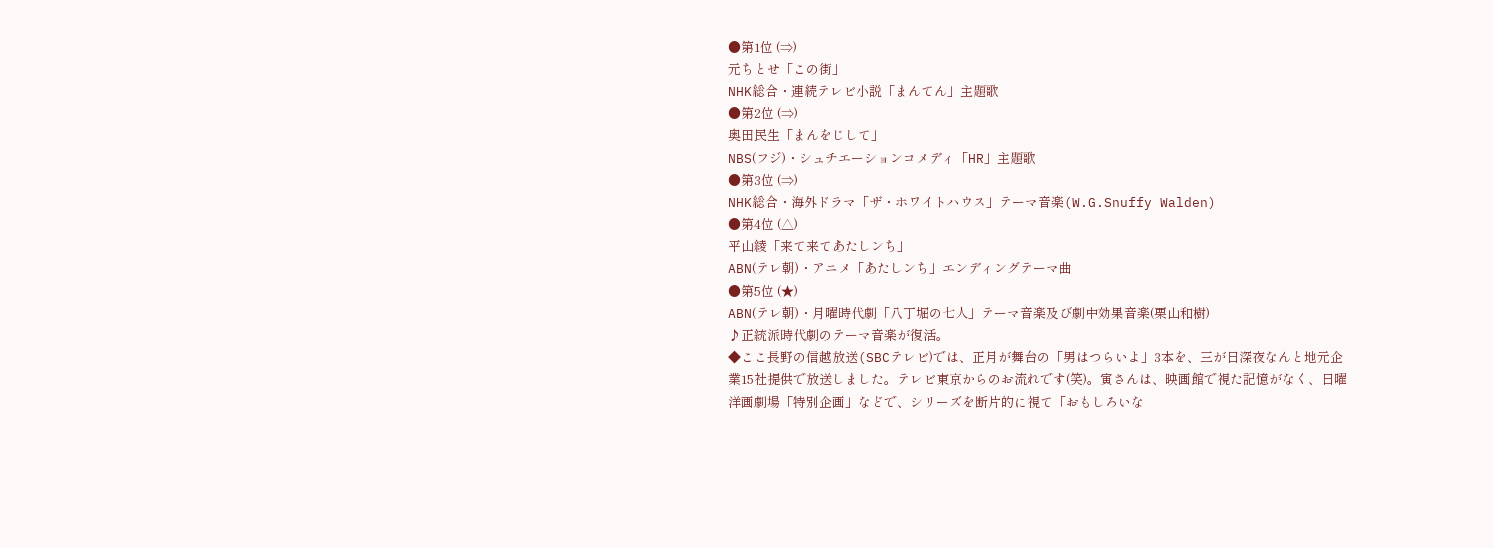●第1位 (⇒)
元ちとせ「この街」
NHK総合・連続テレビ小説「まんてん」主題歌
●第2位 (⇒)
奥田民生「まんをじして」
NBS(フジ)・シュチエーションコメディ「HR」主題歌
●第3位 (⇒)
NHK総合・海外ドラマ「ザ・ホワイトハウス」テーマ音楽(W.G.Snuffy Walden)
●第4位 (△)
平山綾「来て来てあたしンち」
ABN(テレ朝)・アニメ「あたしンち」エンディングテーマ曲
●第5位 (★)
ABN(テレ朝)・月曜時代劇「八丁堀の七人」テーマ音楽及び劇中効果音楽(栗山和樹)
♪正統派時代劇のテーマ音楽が復活。
◆ここ長野の信越放送(SBCテレビ)では、正月が舞台の「男はつらいよ」3本を、三が日深夜なんと地元企業15社提供で放送しました。テレビ東京からのお流れです(笑)。寅さんは、映画館で視た記憶がなく、日曜洋画劇場「特別企画」などで、シリーズを断片的に視て「おもしろいな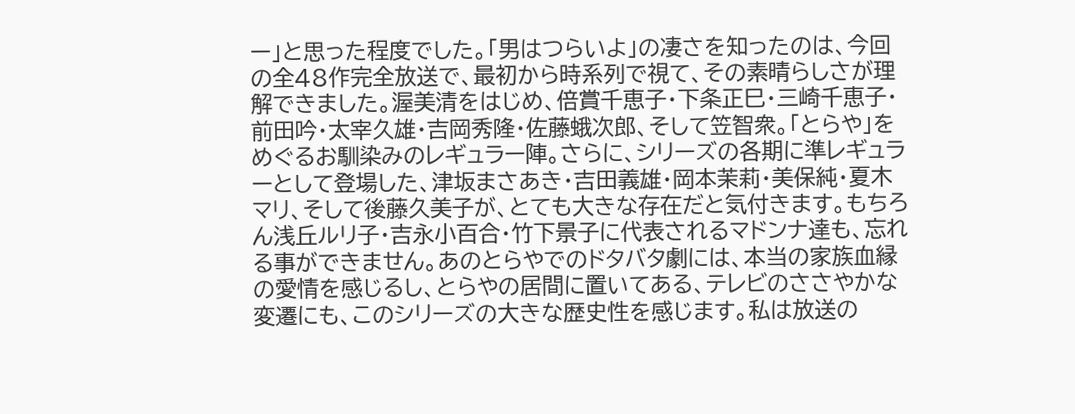ー」と思った程度でした。「男はつらいよ」の凄さを知ったのは、今回の全48作完全放送で、最初から時系列で視て、その素晴らしさが理解できました。渥美清をはじめ、倍賞千恵子・下条正巳・三崎千恵子・前田吟・太宰久雄・吉岡秀隆・佐藤蛾次郎、そして笠智衆。「とらや」をめぐるお馴染みのレギュラー陣。さらに、シリーズの各期に準レギュラーとして登場した、津坂まさあき・吉田義雄・岡本茉莉・美保純・夏木マリ、そして後藤久美子が、とても大きな存在だと気付きます。もちろん浅丘ルリ子・吉永小百合・竹下景子に代表されるマドンナ達も、忘れる事ができません。あのとらやでのドタバタ劇には、本当の家族血縁の愛情を感じるし、とらやの居間に置いてある、テレビのささやかな変遷にも、このシリーズの大きな歴史性を感じます。私は放送の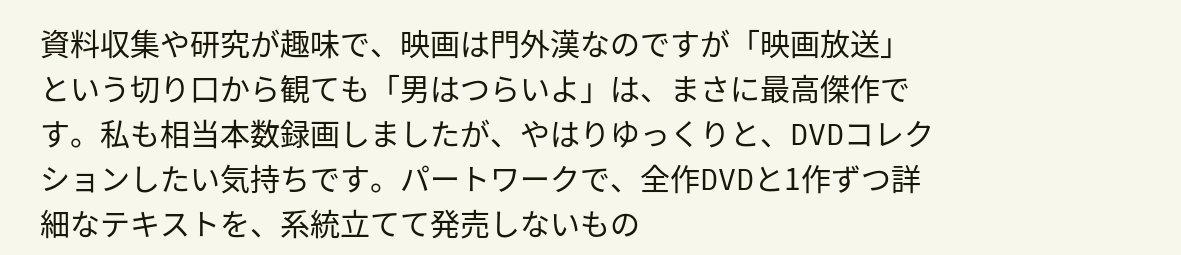資料収集や研究が趣味で、映画は門外漢なのですが「映画放送」という切り口から観ても「男はつらいよ」は、まさに最高傑作です。私も相当本数録画しましたが、やはりゆっくりと、DVDコレクションしたい気持ちです。パートワークで、全作DVDと1作ずつ詳細なテキストを、系統立てて発売しないもの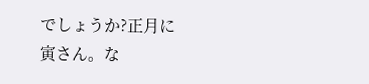でしょうか?正月に寅さん。な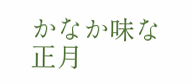かなか味な正月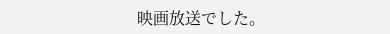映画放送でした。